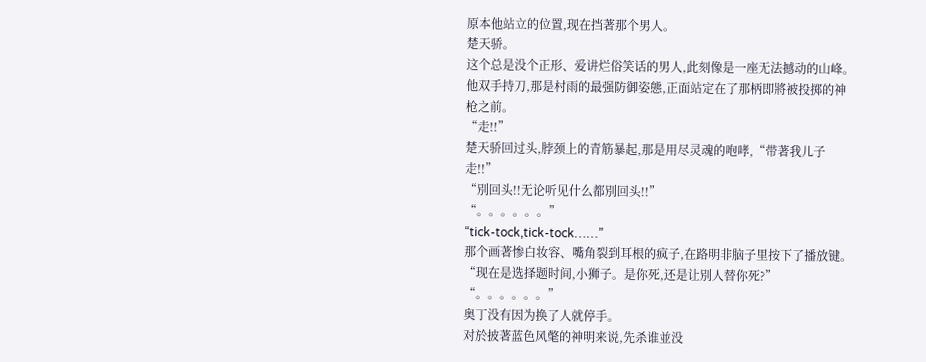原本他站立的位置,现在挡著那个男人。
楚天骄。
这个总是没个正形、爱讲烂俗笑话的男人,此刻像是一座无法撼动的山峰。
他双手持刀,那是村雨的最强防御姿態,正面站定在了那柄即將被投掷的神枪之前。
“走!!”
楚天骄回过头,脖颈上的青筋暴起,那是用尽灵魂的咆哮,“带著我儿子走!!”
“別回头!!无论听见什么都別回头!!”
“。。。。。。”
“tick-tock,tick-tock……”
那个画著惨白妆容、嘴角裂到耳根的疯子,在路明非脑子里按下了播放键。
“现在是选择题时间,小狮子。是你死,还是让別人替你死?”
“。。。。。。”
奥丁没有因为换了人就停手。
对於披著蓝色风氅的神明来说,先杀谁並没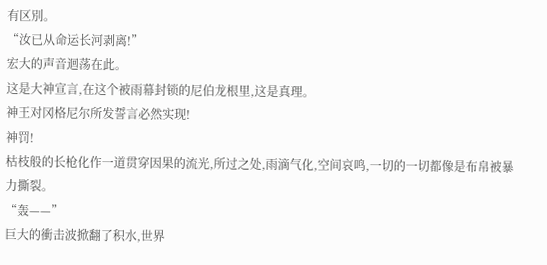有区別。
“汝已从命运长河剥离!”
宏大的声音迴荡在此。
这是大神宣言,在这个被雨幕封锁的尼伯龙根里,这是真理。
神王对冈格尼尔所发誓言必然实现!
神罚!
枯枝般的长枪化作一道贯穿因果的流光,所过之处,雨滴气化,空间哀鸣,一切的一切都像是布帛被暴力撕裂。
“轰——”
巨大的衝击波掀翻了积水,世界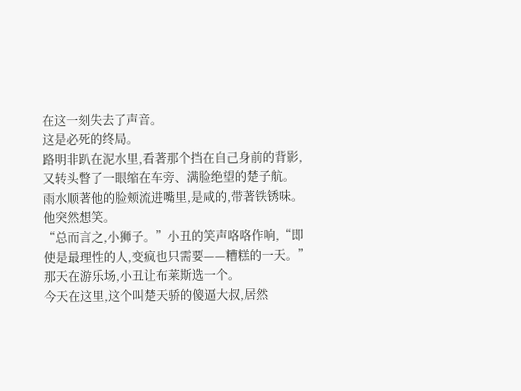在这一刻失去了声音。
这是必死的终局。
路明非趴在泥水里,看著那个挡在自己身前的背影,又转头瞥了一眼缩在车旁、满脸绝望的楚子航。
雨水顺著他的脸颊流进嘴里,是咸的,带著铁锈味。
他突然想笑。
“总而言之,小狮子。”小丑的笑声咯咯作响,“即使是最理性的人,变疯也只需要——糟糕的一天。”
那天在游乐场,小丑让布莱斯选一个。
今天在这里,这个叫楚天骄的傻逼大叔,居然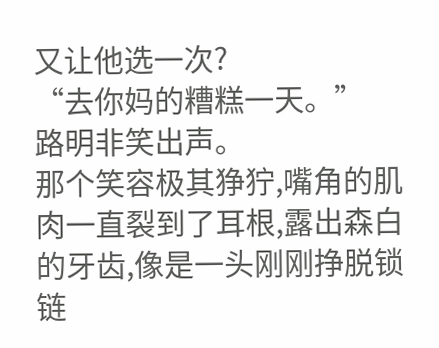又让他选一次?
“去你妈的糟糕一天。”
路明非笑出声。
那个笑容极其狰狞,嘴角的肌肉一直裂到了耳根,露出森白的牙齿,像是一头刚刚挣脱锁链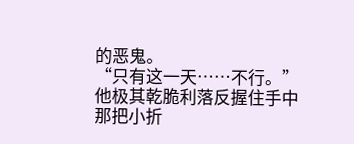的恶鬼。
“只有这一天……不行。”
他极其乾脆利落反握住手中那把小折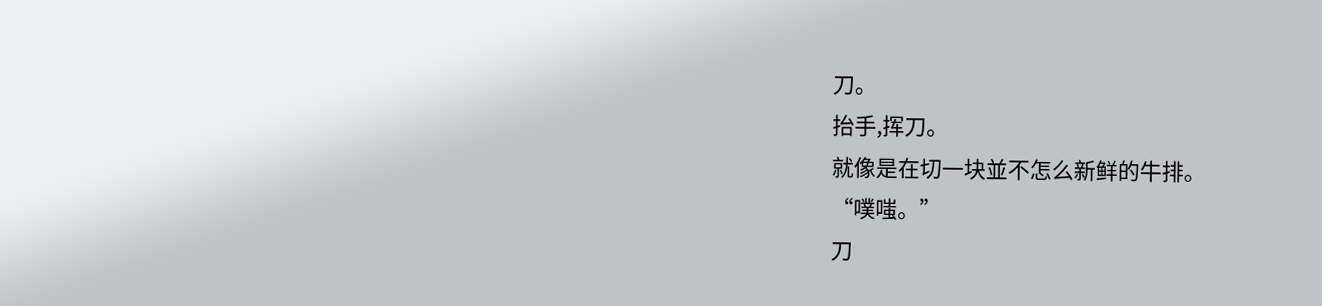刀。
抬手,挥刀。
就像是在切一块並不怎么新鲜的牛排。
“噗嗤。”
刀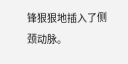锋狠狠地插入了侧颈动脉。